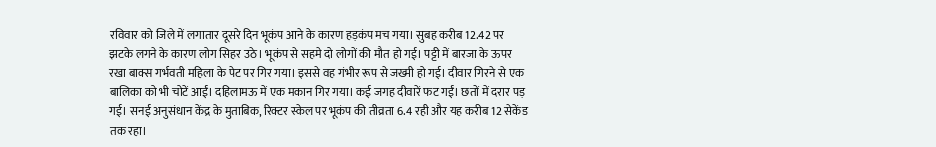रविवार को जिले में लगातार दूसरे दिन भूकंप आने के कारण हड़कंप मच गया। सुबह करीब 12.42 पर झटके लगने के कारण लोग सिहर उठे। भूकंप से सहमे दो लोगों की मौत हो गई। पट्टी में बारजा के ऊपर रखा बाक्स गर्भवती महिला के पेट पर गिर गया। इससे वह गंभीर रूप से जख्मी हो गई। दीवार गिरने से एक बालिका को भी चोटें आईं। दहिलामऊ में एक मकान गिर गया। कई जगह दीवारें फट गईं। छतों में दरार पड़ गई। सनई अनुसंधान केंद्र के मुताबिक, रिक्टर स्केल पर भूकंप की तीव्रता 6.4 रही और यह करीब 12 सेकेंड तक रहा।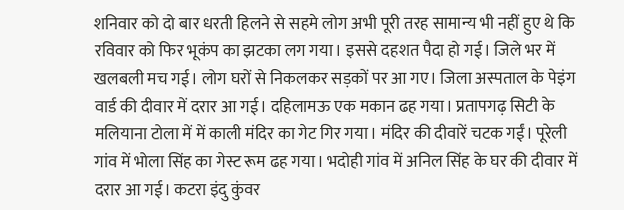शनिवार को दो बार धरती हिलने से सहमे लोग अभी पूरी तरह सामान्य भी नहीं हुए थे कि रविवार को फिर भूकंप का झटका लग गया। इससे दहशत पैदा हो गई। जिले भर में खलबली मच गई। लोग घरों से निकलकर सड़कों पर आ गए। जिला अस्पताल के पेइंग वार्ड की दीवार में दरार आ गई। दहिलामऊ एक मकान ढह गया। प्रतापगढ़ सिटी के मलियाना टोला में में काली मंदिर का गेट गिर गया। मंदिर की दीवारें चटक गईं। पूरेली गांव में भोला सिंह का गेस्ट रूम ढह गया। भदोही गांव में अनिल सिंह के घर की दीवार में दरार आ गई। कटरा इंदु कुंवर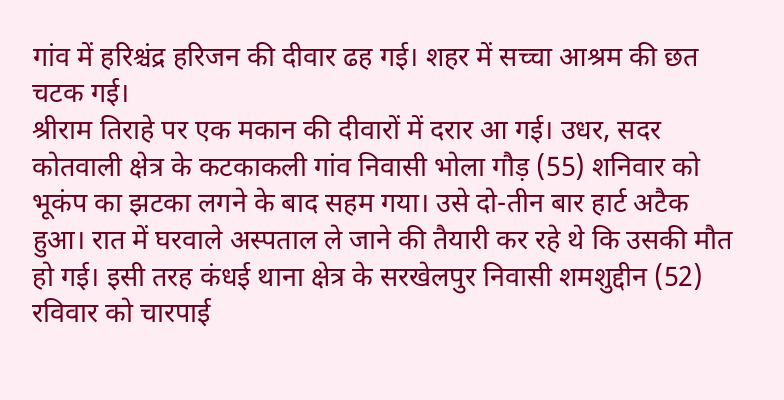गांव में हरिश्चंद्र हरिजन की दीवार ढह गई। शहर में सच्चा आश्रम की छत चटक गई।
श्रीराम तिराहे पर एक मकान की दीवारों में दरार आ गई। उधर, सदर कोतवाली क्षेत्र के कटकाकली गांव निवासी भोला गौड़ (55) शनिवार को भूकंप का झटका लगने के बाद सहम गया। उसे दो-तीन बार हार्ट अटैक हुआ। रात में घरवाले अस्पताल ले जाने की तैयारी कर रहे थे कि उसकी मौत हो गई। इसी तरह कंधई थाना क्षेत्र के सरखेलपुर निवासी शमशुद्दीन (52) रविवार को चारपाई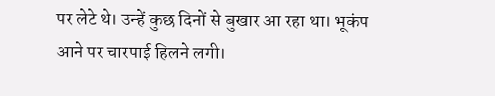पर लेटे थे। उन्हें कुछ दिनों से बुखार आ रहा था। भूकंप आने पर चारपाई हिलने लगी।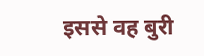इससे वह बुरी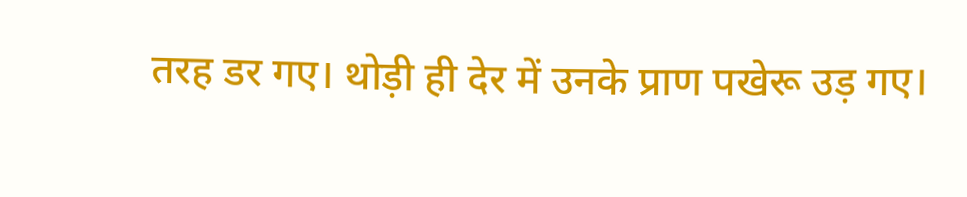तरह डर गए। थोड़ी ही देर में उनके प्राण पखेरू उड़ गए।